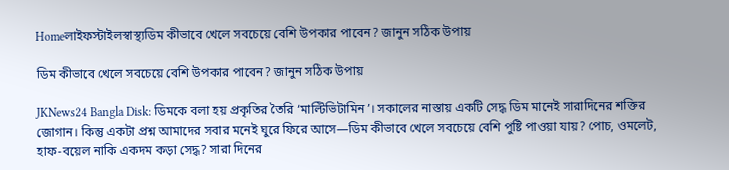Homeলাইফস্টাইলস্বাস্থ্যডিম কীভাবে খেলে সবচেয়ে বেশি উপকার পাবেন? জানুন সঠিক উপায়

ডিম কীভাবে খেলে সবচেয়ে বেশি উপকার পাবেন? জানুন সঠিক উপায়

JKNews24 Bangla Disk: ডিমকে বলা হয় প্রকৃতির তৈরি ‘মাল্টিভিটামিন’। সকালের নাস্তায় একটি সেদ্ধ ডিম মানেই সারাদিনের শক্তির জোগান। কিন্তু একটা প্রশ্ন আমাদের সবার মনেই ঘুরে ফিরে আসে—ডিম কীভাবে খেলে সবচেয়ে বেশি পুষ্টি পাওয়া যায়? পোচ, ওমলেট, হাফ-বয়েল নাকি একদম কড়া সেদ্ধ? সারা দিনের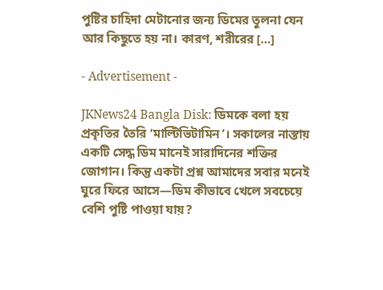পুষ্টির চাহিদা মেটানোর জন্য ডিমের তুলনা যেন আর কিছুতে হয় না। কারণ, শরীরের […]

- Advertisement -

JKNews24 Bangla Disk: ডিমকে বলা হয় প্রকৃতির তৈরি ‘মাল্টিভিটামিন’। সকালের নাস্তায় একটি সেদ্ধ ডিম মানেই সারাদিনের শক্তির জোগান। কিন্তু একটা প্রশ্ন আমাদের সবার মনেই ঘুরে ফিরে আসে—ডিম কীভাবে খেলে সবচেয়ে বেশি পুষ্টি পাওয়া যায়?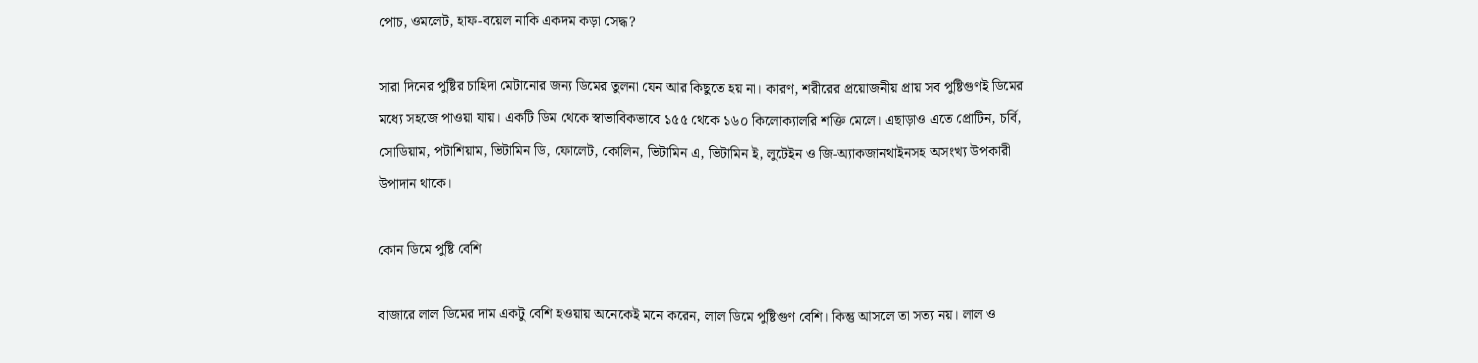পোচ, ওমলেট, হাফ-বয়েল নাকি একদম কড়া সেদ্ধ?

সারা দিনের পুষ্টির চাহিদা মেটানোর জন্য ডিমের তুলনা যেন আর কিছুতে হয় না। কারণ, শরীরের প্রয়োজনীয় প্রায় সব পুষ্টিগুণই ডিমের মধ্যে সহজে পাওয়া যায়। একটি ডিম থেকে স্বাভাবিকভাবে ১৫৫ থেকে ১৬০ কিলোক্যালরি শক্তি মেলে। এছাড়াও এতে প্রোটিন, চর্বি, সোডিয়াম, পটাশিয়াম, ভিটামিন ডি, ফোলেট, কোলিন, ভিটামিন এ, ভিটামিন ই, লুটেইন ও জি-অ্যাকজানথাইনসহ অসংখ্য উপকারী উপাদান থাকে।

কোন ডিমে পুষ্টি বেশি

বাজারে লাল ডিমের দাম একটু বেশি হওয়ায় অনেকেই মনে করেন, লাল ডিমে পুষ্টিগুণ বেশি। কিন্তু আসলে তা সত্য নয়। লাল ও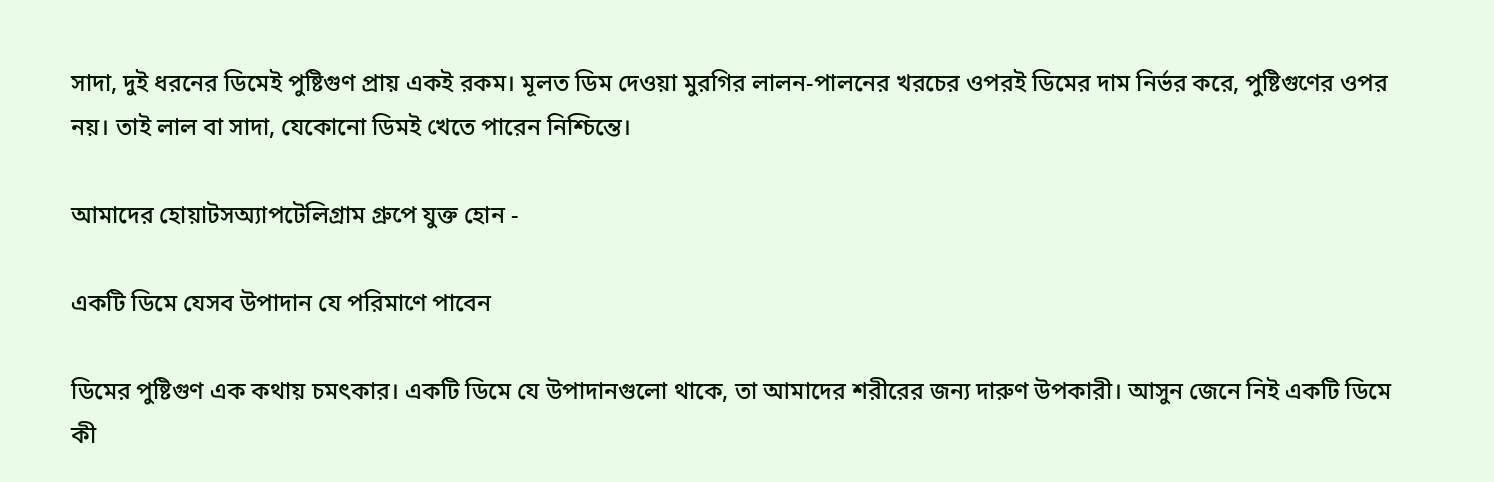সাদা, দুই ধরনের ডিমেই পুষ্টিগুণ প্রায় একই রকম। মূলত ডিম দেওয়া মুরগির লালন-পালনের খরচের ওপরই ডিমের দাম নির্ভর করে, পুষ্টিগুণের ওপর নয়। তাই লাল বা সাদা, যেকোনো ডিমই খেতে পারেন নিশ্চিন্তে।

আমাদের হোয়াটসঅ্যাপটেলিগ্রাম গ্রুপে যুক্ত হোন -

একটি ডিমে যেসব উপাদান যে পরিমাণে পাবেন

ডিমের পুষ্টিগুণ এক কথায় চমৎকার। একটি ডিমে যে উপাদানগুলো থাকে, তা আমাদের শরীরের জন্য দারুণ উপকারী। আসুন জেনে নিই একটি ডিমে কী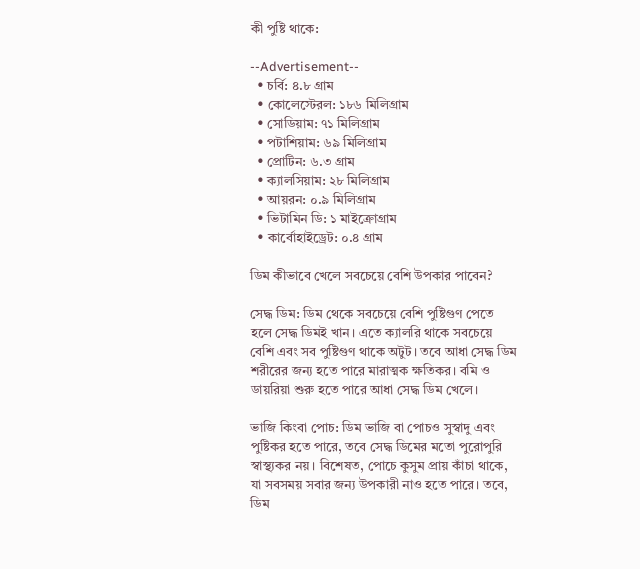কী পুষ্টি থাকে:

--Advertisement--
  • চর্বি: ৪.৮ গ্রাম
  • কোলেস্টেরল: ১৮৬ মিলিগ্রাম
  • সোডিয়াম: ৭১ মিলিগ্রাম
  • পটাশিয়াম: ৬৯ মিলিগ্রাম
  • প্রোটিন: ৬.৩ গ্রাম
  • ক্যালসিয়াম: ২৮ মিলিগ্রাম
  • আয়রন: ০.৯ মিলিগ্রাম
  • ভিটামিন ডি: ১ মাইক্রোগ্রাম
  • কার্বোহাইড্রেট: ০.৪ গ্রাম

ডিম কীভাবে খেলে সবচেয়ে বেশি উপকার পাবেন?

সেদ্ধ ডিম: ডিম থেকে সবচেয়ে বেশি পুষ্টিগুণ পেতে হলে সেদ্ধ ডিমই খান। এতে ক্যালরি থাকে সবচেয়ে বেশি এবং সব পুষ্টিগুণ থাকে অটুট। তবে আধা সেদ্ধ ডিম শরীরের জন্য হতে পারে মারাত্মক ক্ষতিকর। বমি ও ডায়রিয়া শুরু হতে পারে আধা সেদ্ধ ডিম খেলে।

ভাজি কিংবা পোচ: ডিম ভাজি বা পোচও সুস্বাদু এবং পুষ্টিকর হতে পারে, তবে সেদ্ধ ডিমের মতো পুরোপুরি স্বাস্থ্যকর নয়। বিশেষত, পোচে কুসুম প্রায় কাঁচা থাকে, যা সবসময় সবার জন্য উপকারী নাও হতে পারে। তবে, ডিম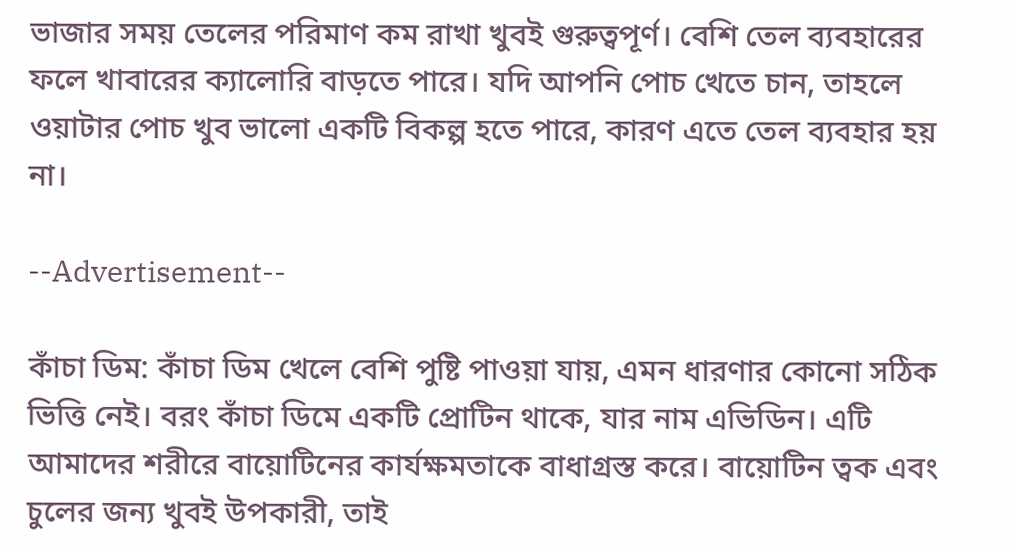ভাজার সময় তেলের পরিমাণ কম রাখা খুবই গুরুত্বপূর্ণ। বেশি তেল ব্যবহারের ফলে খাবারের ক্যালোরি বাড়তে পারে। যদি আপনি পোচ খেতে চান, তাহলে ওয়াটার পোচ খুব ভালো একটি বিকল্প হতে পারে, কারণ এতে তেল ব্যবহার হয় না।

--Advertisement--

কাঁচা ডিম: কাঁচা ডিম খেলে বেশি পুষ্টি পাওয়া যায়, এমন ধারণার কোনো সঠিক ভিত্তি নেই। বরং কাঁচা ডিমে একটি প্রোটিন থাকে, যার নাম এভিডিন। এটি আমাদের শরীরে বায়োটিনের কার্যক্ষমতাকে বাধাগ্রস্ত করে। বায়োটিন ত্বক এবং চুলের জন্য খুবই উপকারী, তাই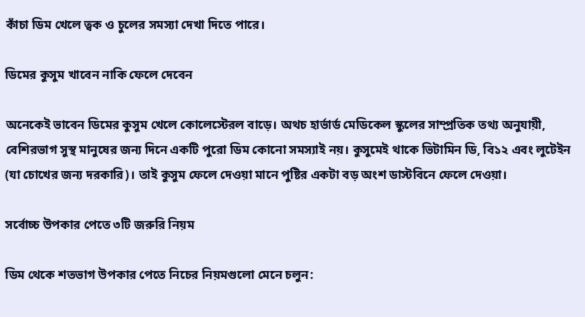কাঁচা ডিম খেলে ত্বক ও চুলের সমস্যা দেখা দিতে পারে।

ডিমের কুসুম খাবেন নাকি ফেলে দেবেন

অনেকেই ভাবেন ডিমের কুসুম খেলে কোলেস্টেরল বাড়ে। অথচ হার্ভার্ড মেডিকেল স্কুলের সাম্প্রতিক তথ্য অনুযায়ী, বেশিরভাগ সুস্থ মানুষের জন্য দিনে একটি পুরো ডিম কোনো সমস্যাই নয়। কুসুমেই থাকে ভিটামিন ডি, বি১২ এবং লুটেইন (যা চোখের জন্য দরকারি)। তাই কুসুম ফেলে দেওয়া মানে পুষ্টির একটা বড় অংশ ডাস্টবিনে ফেলে দেওয়া।

সর্বোচ্চ উপকার পেতে ৩টি জরুরি নিয়ম

ডিম থেকে শতভাগ উপকার পেতে নিচের নিয়মগুলো মেনে চলুন: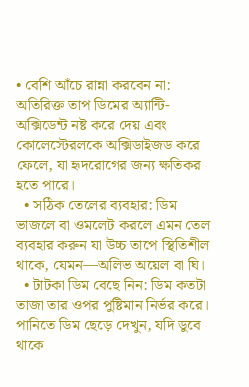• বেশি আঁচে রান্না করবেন না: অতিরিক্ত তাপ ডিমের অ্যান্টি-অক্সিডেন্ট নষ্ট করে দেয় এবং কোলেস্টেরলকে অক্সিডাইজড করে ফেলে, যা হৃদরোগের জন্য ক্ষতিকর হতে পারে।
  • সঠিক তেলের ব্যবহার: ডিম ভাজলে বা ওমলেট করলে এমন তেল ব্যবহার করুন যা উচ্চ তাপে স্থিতিশীল থাকে, যেমন—অলিভ অয়েল বা ঘি।
  • টাটকা ডিম বেছে নিন: ডিম কতটা তাজা তার ওপর পুষ্টিমান নির্ভর করে। পানিতে ডিম ছেড়ে দেখুন, যদি ডুবে থাকে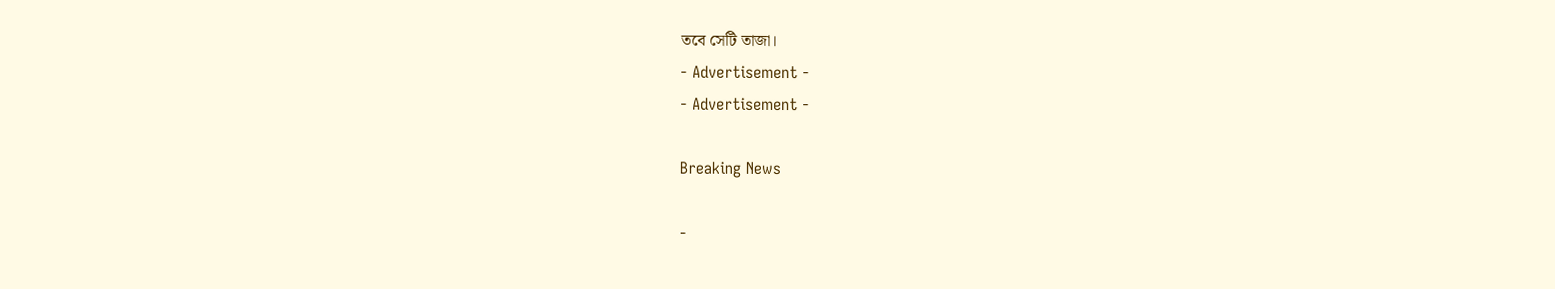তবে সেটি তাজা।
- Advertisement -
- Advertisement -

Breaking News

-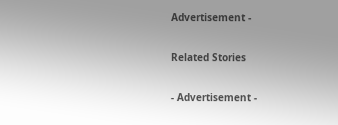Advertisement -

Related Stories

- Advertisement -